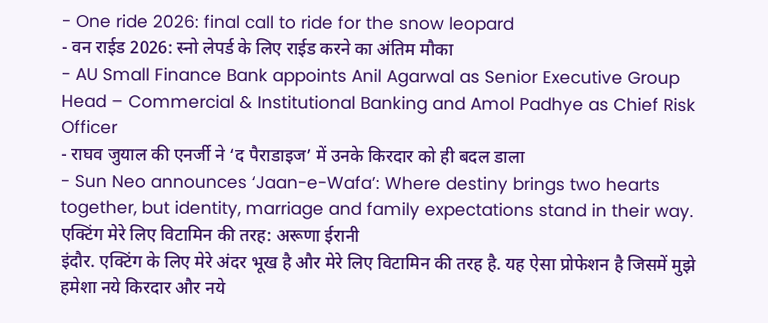- One ride 2026: final call to ride for the snow leopard
- वन राईड 2026: स्नो लेपर्ड के लिए राईड करने का अंतिम मौका
- AU Small Finance Bank appoints Anil Agarwal as Senior Executive Group Head – Commercial & Institutional Banking and Amol Padhye as Chief Risk Officer
- राघव जुयाल की एनर्जी ने ‘द पैराडाइज’ में उनके किरदार को ही बदल डाला
- Sun Neo announces ‘Jaan-e-Wafa’: Where destiny brings two hearts together, but identity, marriage and family expectations stand in their way.
एक्टिंग मेरे लिए विटामिन की तरह: अरूणा ईरानी
इंदौर. एक्टिंग के लिए मेरे अंदर भूख है और मेरे लिए विटामिन की तरह है. यह ऐसा प्रोफेशन है जिसमें मुझे हमेशा नये किरदार और नये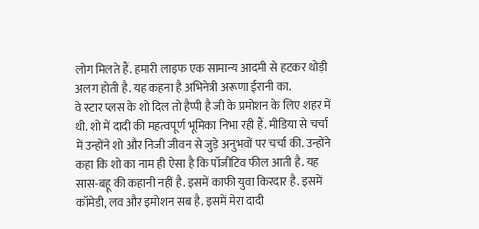लोग मिलते हैं. हमारी लाइफ एक सामान्य आदमी से हटकर थोड़ी अलग होती है. यह कहना है अभिनेत्री अरूणा ईरानी का.
वे स्टार प्लस के शो दिल तो हैप्पी है जी के प्रमोशन के लिए शहर में थी. शो में दादी की महत्वपूर्ण भूमिका निभा रही हैं. मीडिया से चर्चा में उन्होंने शो और निजी जीवन से जुड़े अनुभवों पर चर्चा की. उन्होंने कहा कि शो का नाम ही ऐसा है कि पॉजीटिव फील आती है. यह सास-बहू की कहानी नहीं है. इसमें काफी युवा किरदार है. इसमें कॉमेडी, लव और इमोशन सब है. इसमें मेरा दादी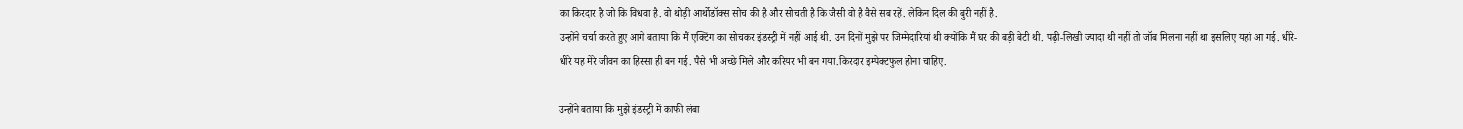का किरदार है जो कि विधवा है. वो थोड़ी आर्थोडॉक्स सोच की है और सोचती है कि जैसी वो है वैसे सब रहें. लेकिन दिल की बुरी नहीं है.
उन्होंने चर्चा करते हुए आगे बताया कि मैं एक्टिंग का सोचकर इंडस्ट्री में नहीं आई थी. उन दिनों मुझे पर जिम्मेदारियां थी क्योंकि मैं घर की बड़ी बेटी थी. पढ़ी-लिखी ज्यादा थी नहीं तो जॉब मिलना नहीं था इसलिए यहां आ गई. धीरे-धीरे यह मेरे जीवन का हिस्सा ही बन गई. पैसे भी अच्छे मिले और करियर भी बन गया.किरदार इम्पेक्टफुल होना चाहिए.

उन्होंने बताया कि मुझे इंडस्ट्री में काफी लंबा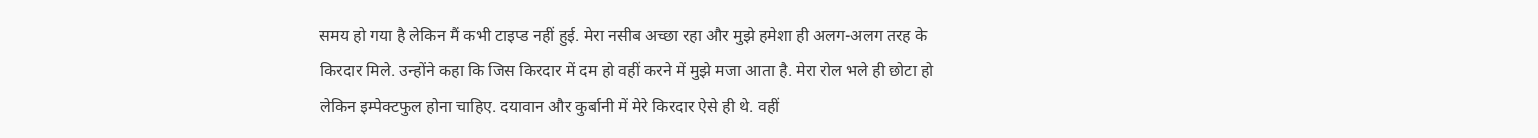समय हो गया है लेकिन मैं कभी टाइप्ड नहीं हुई. मेरा नसीब अच्छा रहा और मुझे हमेशा ही अलग-अलग तरह के किरदार मिले. उन्होंने कहा कि जिस किरदार में दम हो वहीं करने में मुझे मजा आता है. मेरा रोल भले ही छोटा हो लेकिन इम्पेक्टफुल होना चाहिए. दयावान और कुर्बानी में मेरे किरदार ऐसे ही थे. वहीं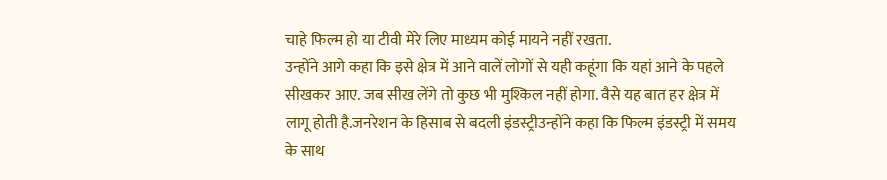चाहे फिल्म हो या टीवी मेरे लिए माध्यम कोई मायने नहीं रखता.
उन्होंने आगे कहा कि इसे क्षेत्र में आने वालें लोगों से यही कहूंगा कि यहां आने के पहले सीखकर आए. जब सीख लेंगे तो कुछ भी मुश्किल नहीं होगा. वैसे यह बात हर क्षेत्र में लागू होती है.जनरेशन के हिसाब से बदली इंडस्ट्रीउन्होंने कहा कि फिल्म इंडस्ट्री में समय के साथ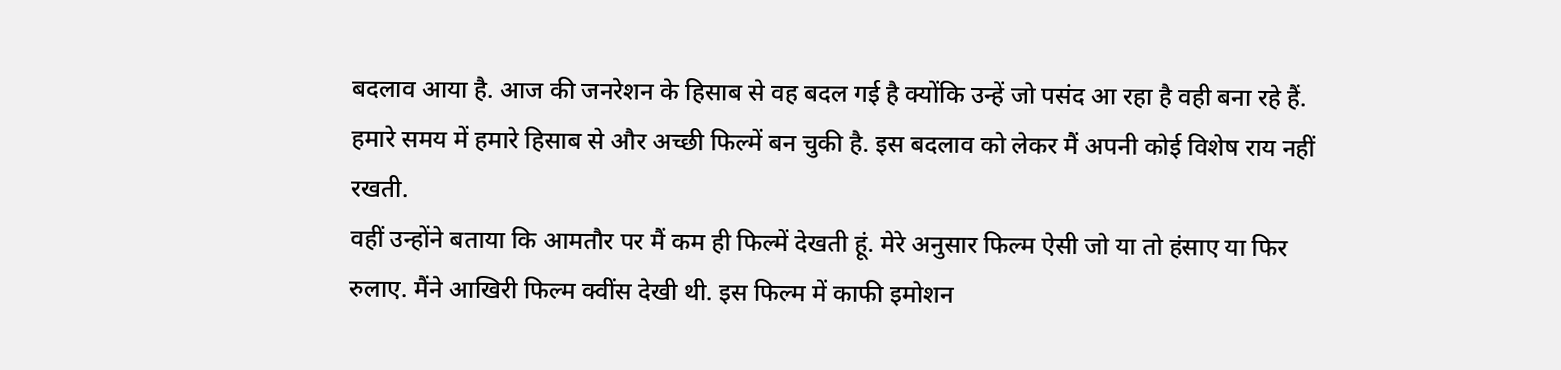बदलाव आया है. आज की जनरेशन के हिसाब से वह बदल गई है क्योंकि उन्हें जो पसंद आ रहा है वही बना रहे हैं. हमारे समय में हमारे हिसाब से और अच्छी फिल्में बन चुकी है. इस बदलाव को लेकर मैं अपनी कोई विशेष राय नहीं रखती.
वहीं उन्होंने बताया कि आमतौर पर मैं कम ही फिल्में देखती हूं. मेरे अनुसार फिल्म ऐसी जो या तो हंसाए या फिर रुलाए. मैंने आखिरी फिल्म क्वींस देखी थी. इस फिल्म में काफी इमोशन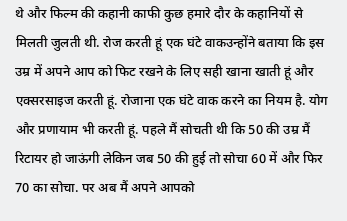थे और फिल्म की कहानी काफी कुछ हमारे दौर के कहानियों से मिलती जुलती थी. रोज करती हूं एक घंटे वाकउन्होंने बताया कि इस उम्र में अपने आप को फिट रखने के लिए सही खाना खाती हूं और एक्सरसाइज करती हूं. रोजाना एक घंटे वाक करने का नियम है. योग और प्रणायाम भी करती हूं. पहले मैं सोचती थी कि 50 की उम्र मैं रिटायर हो जाऊंगी लेकिन जब 50 की हुई तो सोचा 60 में और फिर 70 का सोचा. पर अब मैं अपने आपको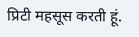प्रिटी महसूस करती हूं.